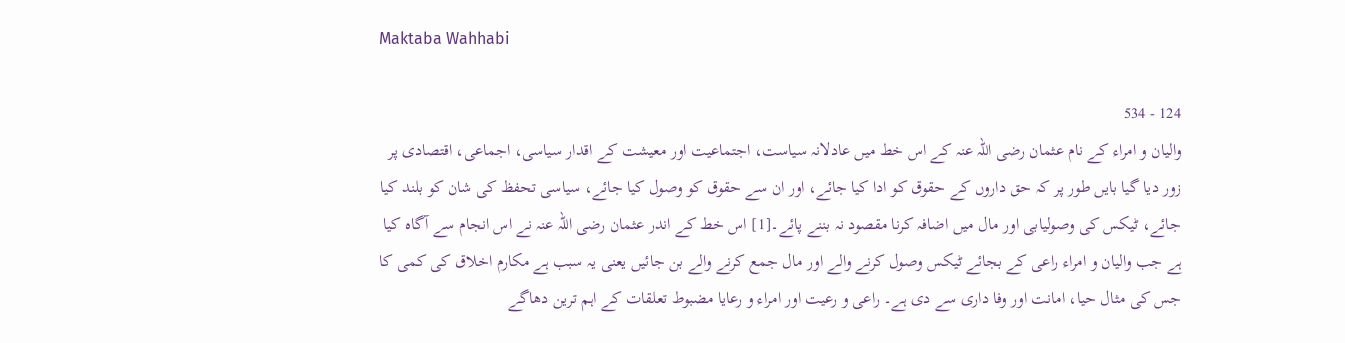Maktaba Wahhabi

124 - 534
والیان و امراء کے نام عثمان رضی اللہ عنہ کے اس خط میں عادلانہ سیاست، اجتماعیت اور معیشت کے اقدار سیاسی، اجماعی، اقتصادی پر زور دیا گیا بایں طور پر کہ حق داروں کے حقوق کو ادا کیا جائے، اور ان سے حقوق کو وصول کیا جائے، سیاسی تحفظ کی شان کو بلند کیا جائے، ٹیکس کی وصولیابی اور مال میں اضافہ کرنا مقصود نہ بننے پائے۔[1] اس خط کے اندر عثمان رضی اللہ عنہ نے اس انجام سے آگاہ کیا ہے جب والیان و امراء راعی کے بجائے ٹیکس وصول کرنے والے اور مال جمع کرنے والے بن جائیں یعنی یہ سبب ہے مکارم اخلاق کی کمی کا جس کی مثال حیا، امانت اور وفا داری سے دی ہے۔ راعی و رعیت اور امراء و رعایا مضبوط تعلقات کے اہم ترین دھاگے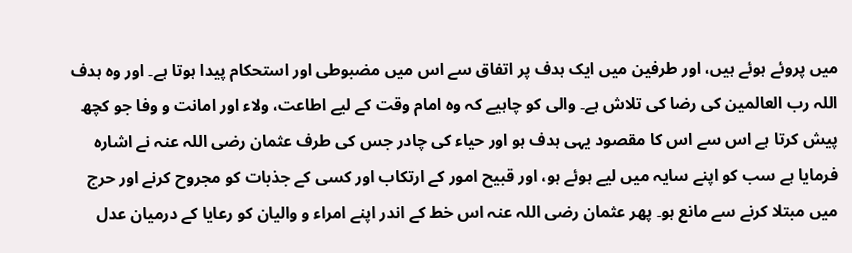میں پروئے ہوئے ہیں، اور طرفین میں ایک ہدف پر اتفاق سے اس میں مضبوطی اور استحکام پیدا ہوتا ہے۔ اور وہ ہدف اللہ رب العالمین کی رضا کی تلاش ہے۔ والی کو چاہیے کہ وہ امام وقت کے لیے اطاعت، ولاء اور امانت و وفا جو کچھ پیش کرتا ہے اس سے اس کا مقصود یہی ہدف ہو اور حیاء کی چادر جس کی طرف عثمان رضی اللہ عنہ نے اشارہ فرمایا ہے سب کو اپنے سایہ میں لیے ہوئے ہو، اور قبیح امور کے ارتکاب اور کسی کے جذبات کو مجروح کرنے اور حرج میں مبتلا کرنے سے مانع ہو۔ پھر عثمان رضی اللہ عنہ اس خط کے اندر اپنے امراء و والیان کو رعایا کے درمیان عدل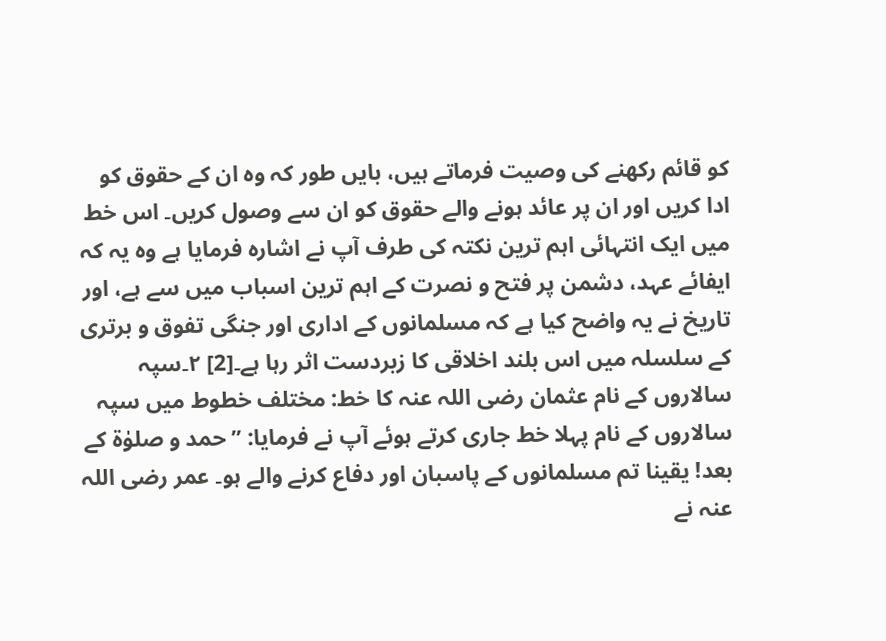کو قائم رکھنے کی وصیت فرماتے ہیں، بایں طور کہ وہ ان کے حقوق کو ادا کریں اور ان پر عائد ہونے والے حقوق کو ان سے وصول کریں۔ اس خط میں ایک انتہائی اہم ترین نکتہ کی طرف آپ نے اشارہ فرمایا ہے وہ یہ کہ ایفائے عہد، دشمن پر فتح و نصرت کے اہم ترین اسباب میں سے ہے، اور تاریخ نے یہ واضح کیا ہے کہ مسلمانوں کے اداری اور جنگی تفوق و برتری کے سلسلہ میں اس بلند اخلاقی کا زبردست اثر رہا ہے۔[2] ۲۔سپہ سالاروں کے نام عثمان رضی اللہ عنہ کا خط: مختلف خطوط میں سپہ سالاروں کے نام پہلا خط جاری کرتے ہوئے آپ نے فرمایا: ’’حمد و صلوٰۃ کے بعد! یقینا تم مسلمانوں کے پاسبان اور دفاع کرنے والے ہو۔ عمر رضی اللہ عنہ نے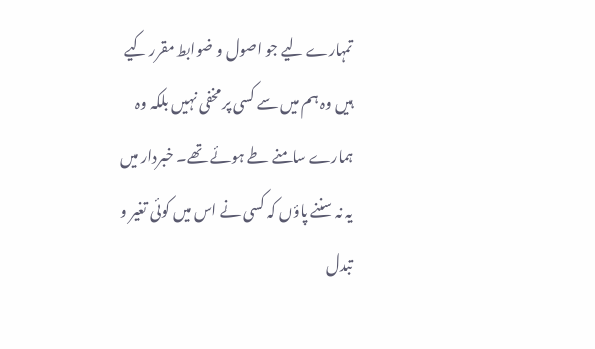تمہارے لیے جو اصول و ضوابط مقرر کیے ہیں وہ ہم میں سے کسی پر مخفی نہیں بلکہ وہ ہمارے سامنے طے ہوئے تھے۔ خبردار میں یہ نہ سننے پاؤں کہ کسی نے اس میں کوئی تغیر و تبدل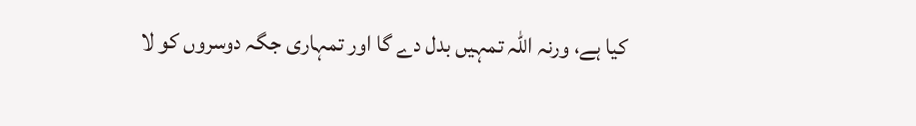کیا ہے، ورنہ اللہ تمہیں بدل دے گا اور تمہاری جگہ دوسروں کو لا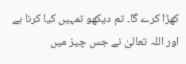کھڑا کرے گا۔ تم دیکھو تمہیں کیا کرنا ہے اور اللہ تعالیٰ نے جس چیز میں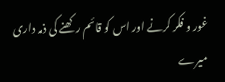غور و فکر کرنے اور اس کو قائم رکھنے کی ذمہ داری میرے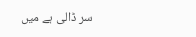سر ڈالی ہے میں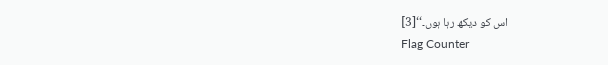اس کو دیکھ رہا ہوں۔‘‘[3]
Flag Counter